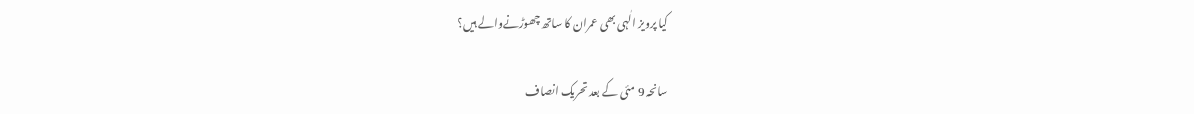کیا پرویز الٰہی بھی عمران کا ساتھ چھوڑنےوالے ہیں؟

سانحہ 9 مئی کے بعد تحریک انصاف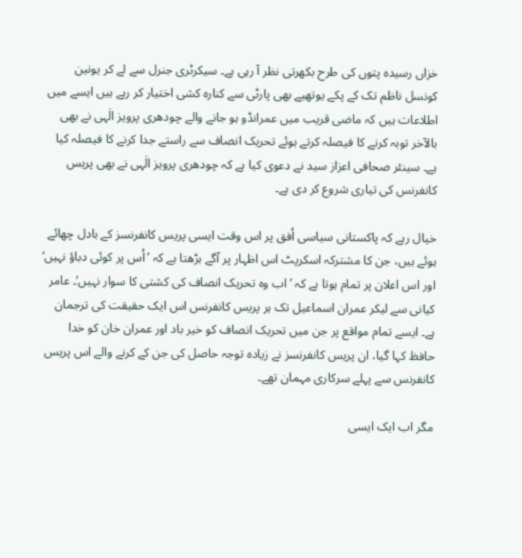خزاں رسیدہ پتوں کی طرح بکھرتی نظر آ رہی ہے۔ سیکرٹری جنرل سے لے کر یونین کونسل ناظم تک کے پکے یوتھیے بھی پارٹی سے کنارہ کشی اختیار کر رہے ہیں ایسے میں اطلاعات ہیں کہ ماضی قریب میں عمرانڈو ہو جانے والے چودھری پرویز الٰہی نے بھی بالآخر توبہ کرنے کا فیصلہ کرتے ہوئے تحریک انصاف سے راستے جدا کرنے کا فیصلہ کیا ہے۔ سینئر صحافی اعزاز سید نے دعوی کیا ہے کہ چودھری پرویز الٰہی نے بھی پریس کانفرنس کی تیاری شروع کر دی ہے۔

خیال رہے کہ پاکستانی سیاسی اُفق پر اس وقت ایسی پریس کانفرنسز کے بادل چھائے ہوئے ہیں، جن کا مشترکہ اسکرپٹ اس اظہار پر آگے بڑھتا ہے کہ ’اُس پر کوئی دباؤ نہیں‘ اور اس اعلان پر تمام ہوتا ہے کہ ’اب وہ تحریک انصاف کی کشتی کا سوار نہیں‘۔ عامر کیانی سے لیکر عمران اسماعیل تک ہر پریس کانفرنس اس ایک حقیقت کی ترجمان ہے۔ ایسے تمام مواقع پر جن میں تحریک انصاف کو خیر باد اور عمران خان کو خدا حافظ کہا گیا، ان پریس کانفرنسز نے زیادہ توجہ حاصل کی جن کے کرنے والے اس پریس کانفرنس سے پہلے سرکاری مہمان تھے۔

مگر اب ایک ایسی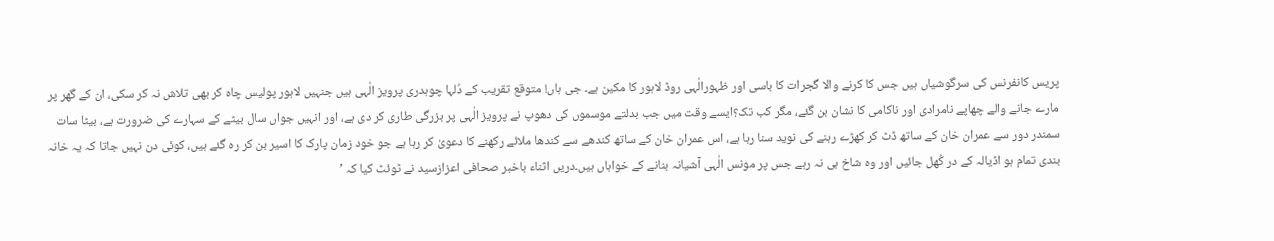پریس کانفرنس کی سرگوشیاں ہیں جس کا کرنے والا گجرات کا باسی اور ظہورالٰہی روڈ لاہور کا مکین ہے۔ جی ہاں! متوقع تقریب کے دُلہا چوہدری پرویز الٰہی ہیں جنہیں لاہور پولیس چاہ کر بھی تلاش نہ کر سکی، ان کے گھر پر مارے جانے والے چھاپے نامرادی اور ناکامی کا نشان بن گئے، مگر کب تک؟ایسے وقت میں جب بدلتے موسموں کی دھوپ نے پرویز الٰہی پر بزرگی طاری کر دی ہے، اور انہیں جواں سال بیٹے کے سہارے کی ضرورت ہے، بیٹا سات سمندر دور سے عمران خان کے ساتھ ڈٹ کر کھڑے رہنے کی نوید سنا رہا ہے، اس عمران خان کے ساتھ کندھے سے کندھا ملائے رکھنے کا دعویٰ کر رہا ہے جو خود زمان پارک کا اسیر بن کر رہ گئے ہیں، کوئی دن نہیں جاتا کہ یہ خانہ بندی تمام ہو اڈیالہ کے در کُھل جائیں اور وہ شاخ ہی نہ رہے جس پر مونس الٰہی آشیانہ بنانے کے خواہاں ہیں۔دریں اثناء باخبر صحافی اعزازسید نے ٹوئٹ کیا کہ ’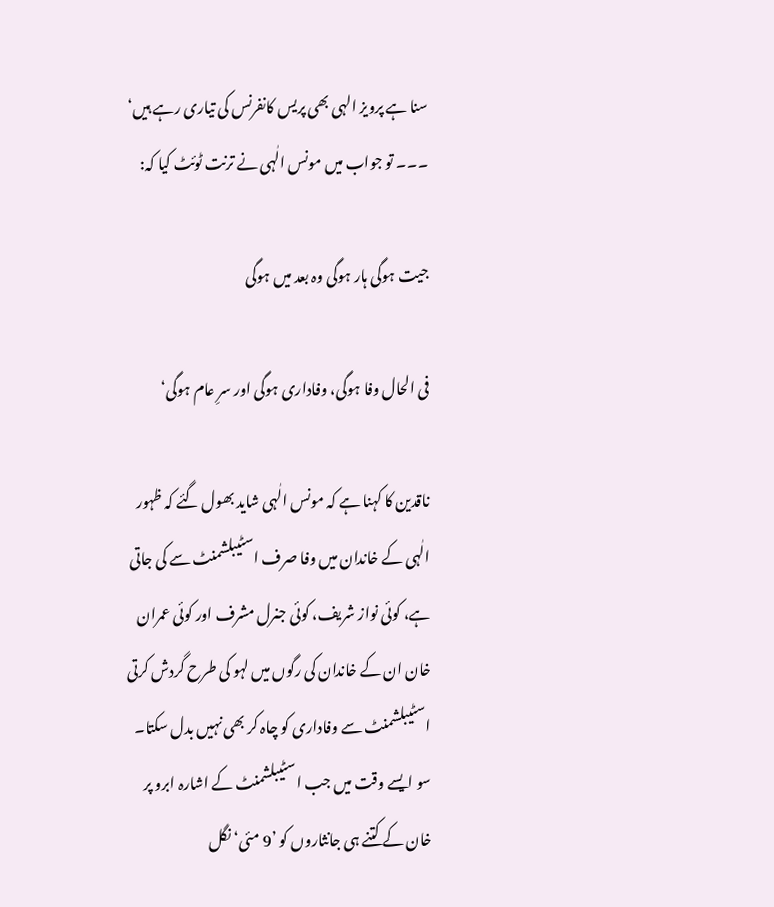سنا ہے پرویز الہی بھی پریس کانفرنس کی تیاری رہے ہیں‘ ۔۔۔ تو جواب میں مونس الٰہی نے ترنت ٹوئٹ کیا کہ:

جیت ہوگی ہار ہوگی وہ بعد میں ہوگی

فی الحال وفا ہوگی، وفاداری ہوگی اور سرِ عام ہوگی‘

ناقدین کا کہنا ہے کہ مونس الٰہی شاید بھول گئے کہ ظہور الٰہی کے خاندان میں وفا صرف اسٹیبلشمنٹ سے کی جاتی ہے، کوئی نواز شریف، کوئی جنرل مشرف اور کوئی عمران خان ان کے خاندان کی رگوں میں لہو کی طرح گردش کرتی اسٹیبلشمنٹ سے وفاداری کو چاہ کر بھی نہیں بدل سکتا۔ سو ایسے وقت میں جب اسٹیبلشمنٹ کے اشارہ ابرو پر خان کے کتنے ہی جانثاروں کو ’9 مئی‘ نگل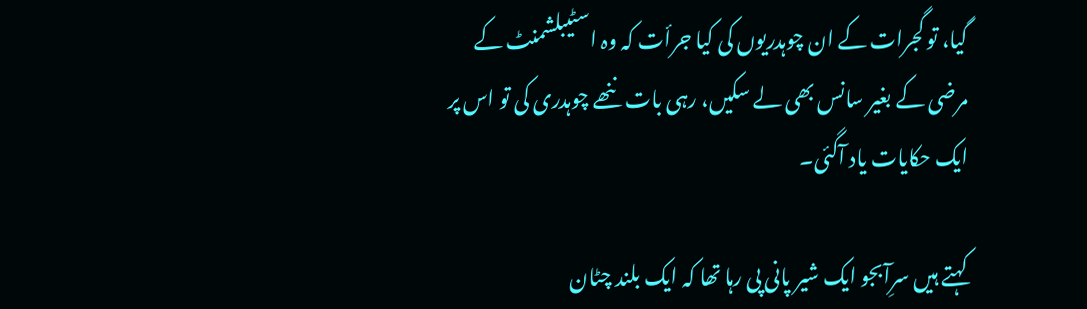گیا، تو گجرات کے ان چوہدریوں کی کیا جرأت کہ وہ اسٹیبلشمنٹ کے مرضی کے بغیر سانس بھی لے سکیں، رہی بات ننھے چوہدری کی تو اس پر ایک حکایات یاد آگئی۔

کہتے ہیں سرِآبجو ایک شیر پانی پی رہا تھا کہ ایک بلند چٹان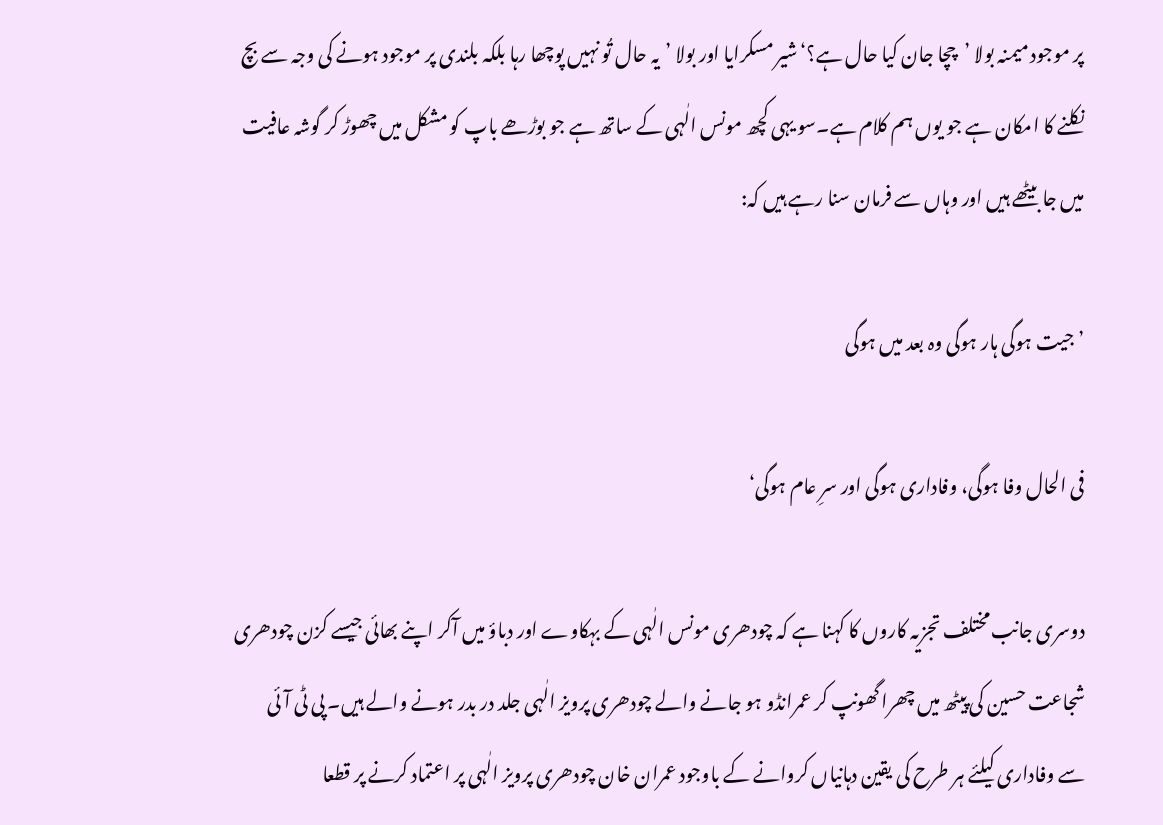پر موجود میمنہ بولا ’چچا جان کیا حال ہے؟‘شیر مسکرایا اور بولا ’یہ حال تُو نہیں پوچھا رہا بلکہ بلندی پر موجود ہونے کی وجہ سے بچ نکلنے کا امکان ہے جو یوں ہم کلام ہے۔سو یہی کچھ مونس الٰہی کے ساتھ ہے جو بوڑھے باپ کو مشکل میں چھوڑ کر گوشہ عافیت میں جا بیٹھے ہیں اور وہاں سے فرمان سنا رہے ہیں کہ:

’جیت ہوگی ہار ہوگی وہ بعد میں ہوگی

فی الحال وفا ہوگی، وفاداری ہوگی اور سرِ عام ہوگی‘

دوسری جانب مختلف تجزیہ کاروں کا کہنا ہے کہ چودھری مونس الٰہی کے بہکاوے اور دباؤ میں آکر اپنے بھائی جیسے کزن چودھری شجاعت حسین کی پیٹھ میں چھرا گھونپ کر عمرانڈو ہو جانے والے چودھری پرویز الٰہی جلد در بدر ہونے والے ہیں۔ پی ٹی آئی سے وفاداری کیلئے ہر طرح کی یقین دہانیاں کروانے کے باوجود عمران خان چودھری پرویز الٰہی پر اعتماد کرنے پر قطعا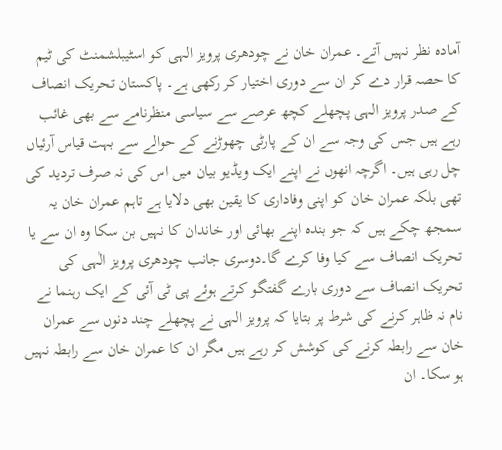آمادہ نظر نہیں آتے۔ عمران خان نے چودھری پرویز الہی کو اسٹیبلشمنٹ کی ٹیم کا حصہ قرار دے کر ان سے دوری اختیار کر رکھی ہے۔ پاکستان تحریک انصاف کے صدر پرویز الہی پچھلے کچھ عرصے سے سیاسی منظرنامے سے بھی غائب رہے ہیں جس کی وجہ سے ان کے پارٹی چھوڑنے کے حوالے سے بہت قیاس آرئیاں چل رہی ہیں۔ اگرچہ انھوں نے اپنے ایک ویڈیو بیان میں اس کی نہ صرف تردید کی تھی بلکہ عمران خان کو اپنی وفاداری کا یقین بھی دلایا ہے تاہم عمران خان یہ سمجھ چکے ہیں کہ جو بندہ اپنے بھائی اور خاندان کا نہیں بن سکا وہ ان سے یا تحریک انصاف سے کیا وفا کرے گا۔دوسری جانب چودھری پرویز الٰہی کی تحریک انصاف سے دوری بارے گفتگو کرتے ہوئے پی ٹی آئی کے ایک رہنما نے نام نہ ظاہر کرنے کی شرط پر بتایا کہ پرویز الہی نے پچھلے چند دنوں سے عمران خان سے رابطہ کرنے کی کوشش کر رہے ہیں مگر ان کا عمران خان سے رابطہ نہیں ہو سکا۔ ان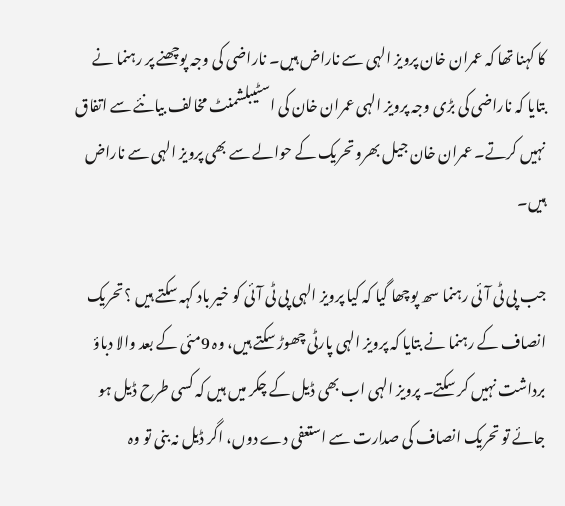کا کہنا تھا کہ عمران خان پرویز الہی سے ناراض ہیں۔ ناراضی کی وجہ پوچھنے پر رہنما نے بتایا کہ ناراضی کی بڑی وجہ پرویز الہی عمران خان کی اسٹیبلشمنٹ مخالف بیانئے سے اتفاق نہیں کرتے۔ عمران خان جیل بھرو تحریک کے حوالے سے بھی پرویز الہی سے ناراض ہیں۔

جب پی ٹی آئی رہنما سھ پوچھا گیا کہ کیا پرویز الہی پی ٹی آئی کو خیر باد کہہ سکتے ہیں ؟ تحریک انصاف کے رہنما نے بتایا کہ پرویز الہی پارٹی چھوڑ سکتے ہیں، وہ 9مئی کے بعد والا دباؤ برداشت نہیں کر سکتے۔ پرویز الہی اب بھی ڈیل کے چکر میں ہیں کہ کسی طرح ڈیل ہو جائے تو تحریک انصاف کی صدارت سے استعفی دے دوں، اگر ڈیل نہ بنی تو وہ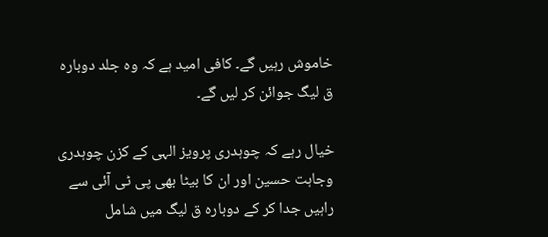خاموش رہیں گے۔ کافی امید ہے کہ وہ جلد دوبارہ ق لیگ جوائن کر لیں گے۔

خیال رہے کہ چوہدری پرویز الہی کے کزن چوہدری وجاہت حسین اور ان کا بیٹا بھی پی ٹی آئی سے راہیں جدا کر کے دوبارہ ق لیگ میں شامل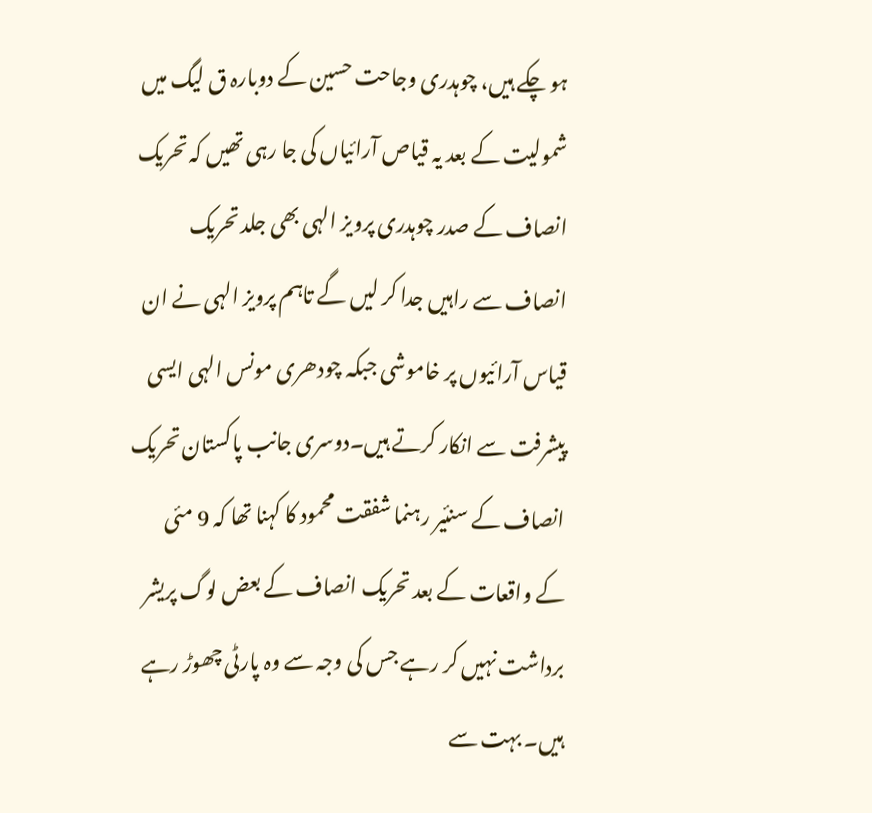ہو چکے ہیں، چوہدری وجاحت حسین کے دوبارہ ق لیگ میں شمولیت کے بعد یہ قیاص آرائیاں کی جا رہی تھیں کہ تحریک انصاف کے صدر چوہدری پرویز الہی بھی جلد تحریک انصاف سے راہیں جدا کر لیں گے تاہم پرویز الہی نے ان قیاس آرائیوں پر خاموشی جبکہ چودھری مونس الہی ایسی پیشرفت سے انکار کرتے ہیں۔دوسری جانب پاکستان تحریک انصاف کے سنئیر رہنما شفقت محمود کا کہنا تھا کہ 9 مئی کے واقعات کے بعد تحریک انصاف کے بعض لوگ پریشر برداشت نہیں کر رہے جس کی وجہ سے وہ پارٹی چھوڑ رہے ہیں۔ بہت سے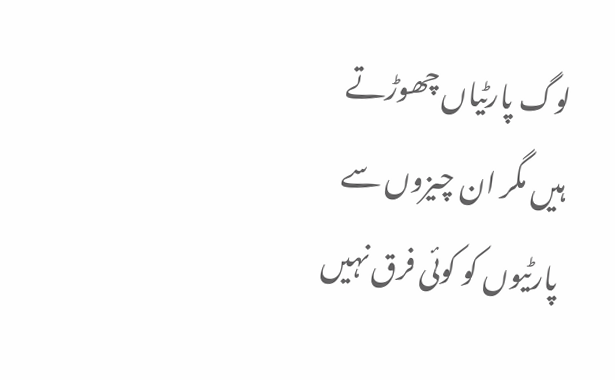لوگ پارٹیاں چھوڑتے ہیں مگر ان چیزوں سے پارٹیوں کو کوئی فرق نہیں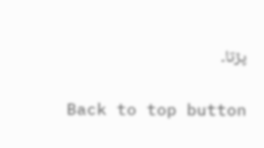پڑتا۔

Back to top button